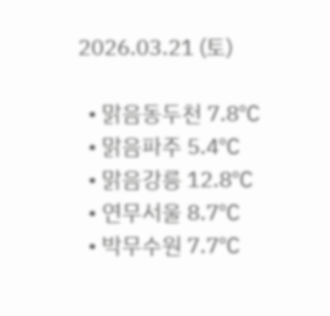2026.03.21 (토)

  • 맑음동두천 7.8℃
  • 맑음파주 5.4℃
  • 맑음강릉 12.8℃
  • 연무서울 8.7℃
  • 박무수원 7.7℃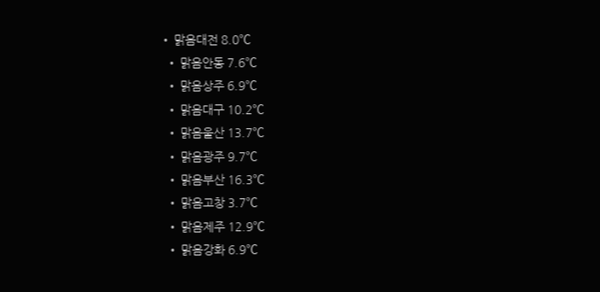• 맑음대전 8.0℃
  • 맑음안동 7.6℃
  • 맑음상주 6.9℃
  • 맑음대구 10.2℃
  • 맑음울산 13.7℃
  • 맑음광주 9.7℃
  • 맑음부산 16.3℃
  • 맑음고창 3.7℃
  • 맑음제주 12.9℃
  • 맑음강화 6.9℃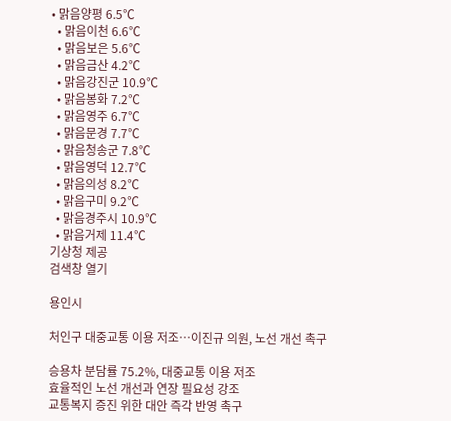• 맑음양평 6.5℃
  • 맑음이천 6.6℃
  • 맑음보은 5.6℃
  • 맑음금산 4.2℃
  • 맑음강진군 10.9℃
  • 맑음봉화 7.2℃
  • 맑음영주 6.7℃
  • 맑음문경 7.7℃
  • 맑음청송군 7.8℃
  • 맑음영덕 12.7℃
  • 맑음의성 8.2℃
  • 맑음구미 9.2℃
  • 맑음경주시 10.9℃
  • 맑음거제 11.4℃
기상청 제공
검색창 열기

용인시

처인구 대중교통 이용 저조…이진규 의원, 노선 개선 촉구

승용차 분담률 75.2%, 대중교통 이용 저조
효율적인 노선 개선과 연장 필요성 강조
교통복지 증진 위한 대안 즉각 반영 촉구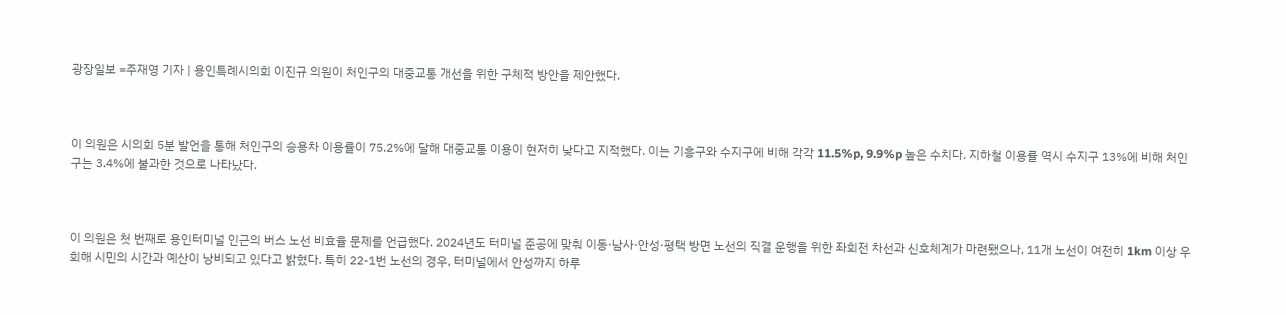광장일보 =주재영 기자 | 용인특례시의회 이진규 의원이 처인구의 대중교통 개선을 위한 구체적 방안을 제안했다.



이 의원은 시의회 5분 발언을 통해 처인구의 승용차 이용률이 75.2%에 달해 대중교통 이용이 현저히 낮다고 지적했다. 이는 기흥구와 수지구에 비해 각각 11.5%p, 9.9%p 높은 수치다. 지하철 이용률 역시 수지구 13%에 비해 처인구는 3.4%에 불과한 것으로 나타났다.



이 의원은 첫 번째로 용인터미널 인근의 버스 노선 비효율 문제를 언급했다. 2024년도 터미널 준공에 맞춰 이동·남사·안성·평택 방면 노선의 직결 운행을 위한 좌회전 차선과 신호체계가 마련됐으나, 11개 노선이 여전히 1km 이상 우회해 시민의 시간과 예산이 낭비되고 있다고 밝혔다. 특히 22-1번 노선의 경우, 터미널에서 안성까지 하루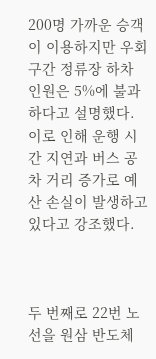200명 가까운 승객이 이용하지만 우회 구간 정류장 하차 인원은 5%에 불과하다고 설명했다. 이로 인해 운행 시간 지연과 버스 공차 거리 증가로 예산 손실이 발생하고 있다고 강조했다.



두 번째로 22번 노선을 원삼 반도체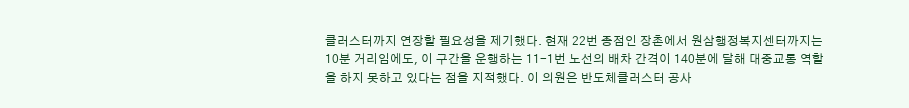클러스터까지 연장할 필요성을 제기했다. 현재 22번 종점인 장촌에서 원삼행정복지센터까지는 10분 거리임에도, 이 구간을 운행하는 11-1번 노선의 배차 간격이 140분에 달해 대중교통 역할을 하지 못하고 있다는 점을 지적했다. 이 의원은 반도체클러스터 공사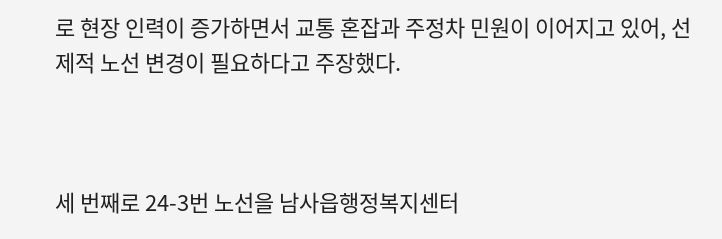로 현장 인력이 증가하면서 교통 혼잡과 주정차 민원이 이어지고 있어, 선제적 노선 변경이 필요하다고 주장했다.



세 번째로 24-3번 노선을 남사읍행정복지센터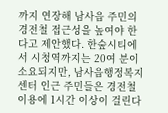까지 연장해 남사읍 주민의 경전철 접근성을 높여야 한다고 제안했다. 한숲시티에서 시청역까지는 20여 분이 소요되지만, 남사읍행정복지센터 인근 주민들은 경전철 이용에 1시간 이상이 걸린다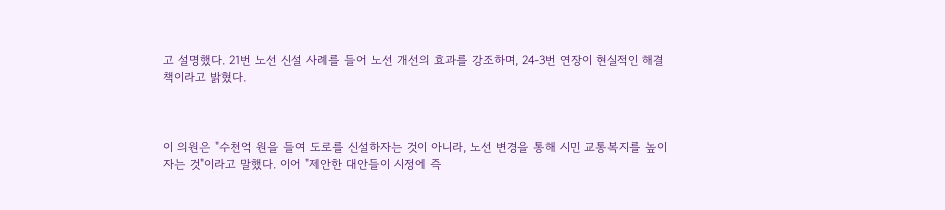고 설명했다. 21번 노선 신설 사례를 들어 노선 개선의 효과를 강조하며, 24-3번 연장이 현실적인 해결책이라고 밝혔다.



이 의원은 "수천억 원을 들여 도로를 신설하자는 것이 아니라, 노선 변경을 통해 시민 교통복지를 높이자는 것"이라고 말했다. 이어 "제안한 대안들이 시정에 즉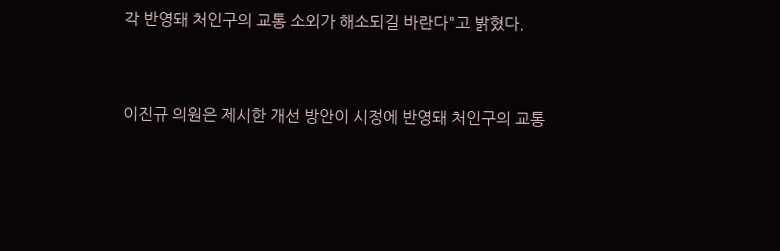각 반영돼 처인구의 교통 소외가 해소되길 바란다"고 밝혔다.



이진규 의원은 제시한 개선 방안이 시정에 반영돼 처인구의 교통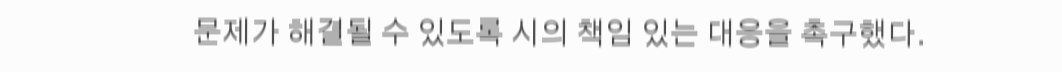문제가 해결될 수 있도록 시의 책임 있는 대응을 촉구했다.